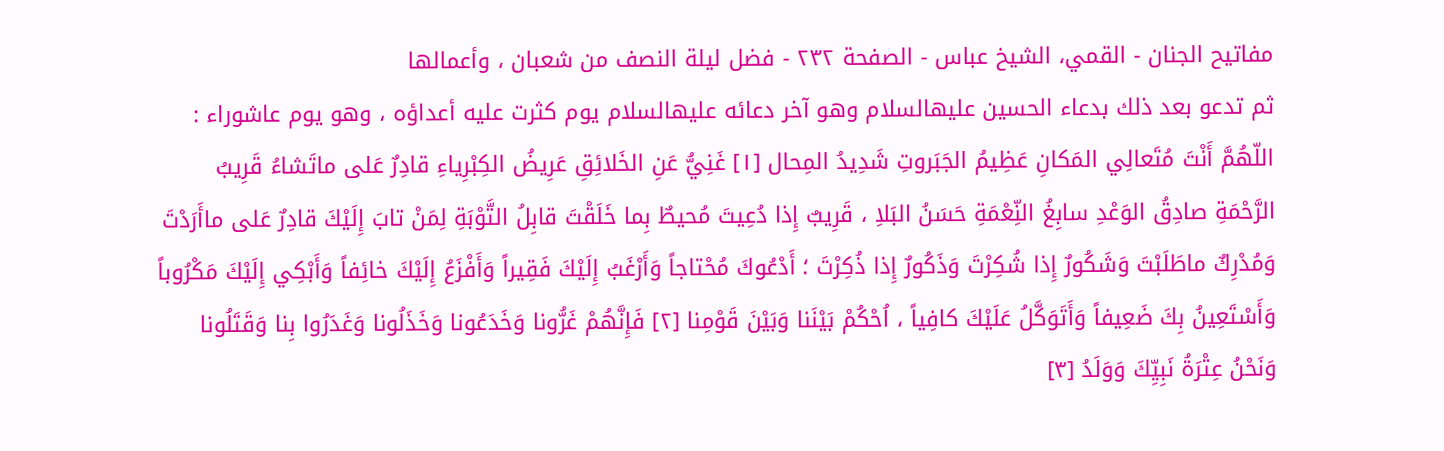مفاتيح الجنان - القمي، الشيخ عباس - الصفحة ٢٣٢ - فضل ليلة النصف من شعبان ، وأعمالها
ثم تدعو بعد ذلك بدعاء الحسين عليهالسلام وهو آخر دعائه عليهالسلام يوم كثرت عليه أعداؤه ، وهو يوم عاشوراء :
اللّهُمَّ أَنْتَ مُتَعالِي المَكانِ عَظِيمُ الجَبَروتِ شَدِيدُ المِحال [١] غَنِيُّ عَنِ الخَلائِقِ عَرِيضُ الكِبْرِياءِ قادِرٌ عَلى ماتَشاءُ قَرِيبُ الرَّحْمَةِ صادِقُ الوَعْدِ سابِغُ النِّعْمَةِ حَسَنُ البَلاِ ، قَرِيبٌ إِذا دُعِيتَ مُحيطٌ بِما خَلَقْتَ قابِلُ التَّوْبَةِ لِمَنْ تابَ إِلَيْكَ قادِرٌ عَلى ماأَرَدْتَ وَمُدْرِكٌ ماطَلَبْتَ وَشَكُورٌ إِذا شُكِرْتَ وَذَكُورٌ إِذا ذُكِرْتَ ؛ أَدْعُوكَ مُحْتاجاً وَأَرْغَبُ إِلَيْكَ فَقِيراً وَأَفْزَعُ إِلَيْكَ خائِفاً وَأَبْكِي إِلَيْكَ مَكْرُوباً وَأَسْتَعِينُ بِكَ ضَعِيفاً وَأَتَوَكَّلُ عَلَيْكَ كافِياً ، اُحْكُمْ بَيْنَنا وَبَيْنَ قَوْمِنا [٢] فَإِنَّهُمْ غَرُّونا وَخَدَعُونا وَخَذَلُونا وَغَدَرُوا بِنا وَقَتَلُونا وَنَحْنُ عِتْرَةُ نَبِيِّكَ وَوَلَدُ [٣]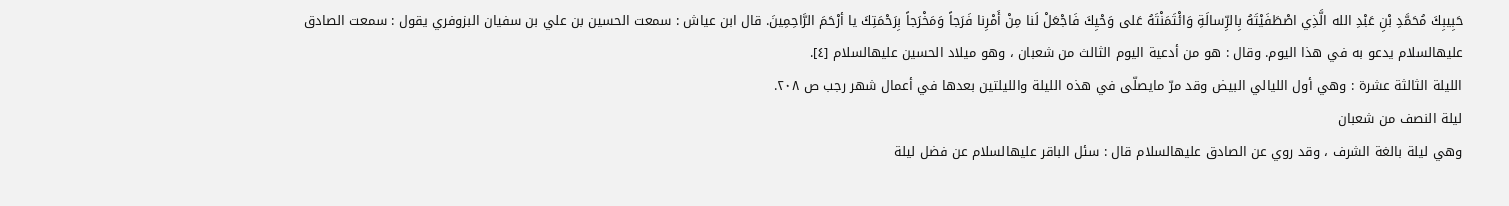حَبِيبِكَ مُحَمَّدِ بْنِ عَبْدِ الله الَّذِي اصْطَفَيْتَهُ بِالرِّسالَةِ وَائْتَمَنْتَهُ عَلى وَحْيِكَ فَاجْعَلْ لَنا مِنْ أَمْرِنا فَرَجاً وَمَخْرَجاً بِرَحْمَتِكَ يا أرْحَمَ الرَّاحِمِينَ. قال ابن عياش : سمعت الحسين بن علي بن سفيان البزوفري يقول : سمعت الصادق عليهالسلام يدعو به في هذا اليوم. وقال : هو من أدعية اليوم الثالث من شعبان ، وهو ميلاد الحسين عليهالسلام [٤].
الليلة الثالثة عشرة : وهي أول الليالي البيض وقد مرّ مايصلّى في هذه الليلة والليلتين بعدها في أعمال شهر رجب ص ٢٠٨.
ليلة النصف من شعبان
وهي ليلة بالغة الشرف ، وقد روي عن الصادق عليهالسلام قال : سئل الباقر عليهالسلام عن فضل ليلة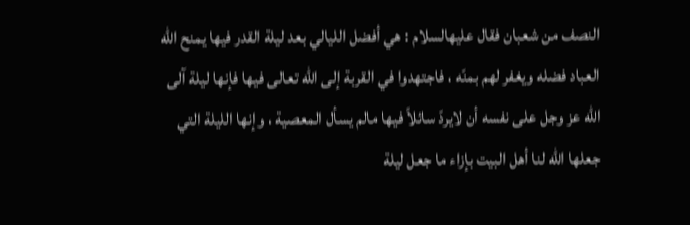النصف من شعبان فقال عليهالسلام : هي أفضل الليالي بعد ليلة القدر فيها يمنح الله العباد فضله ويغفر لهم بمنّه ، فاجتهدوا في القربة إلى الله تعالى فيها فإنها ليلة آلى الله عز وجل على نفسه أن لايردّ سائلاً فيها مالم يسأل المعصية ، وإنها الليلة التي جعلها الله لنا أهل البيت بإزاء ما جعل ليلة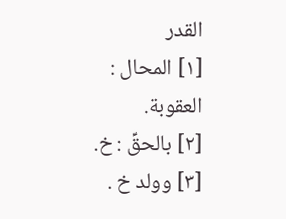القدر
[١] المحال : العقوبة.
[٢] بالحقِّ : خ.
[٣] وولد خ .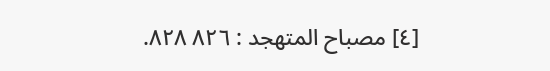[٤] مصباح المتهجد : ٨٢٦ ٨٢٨.